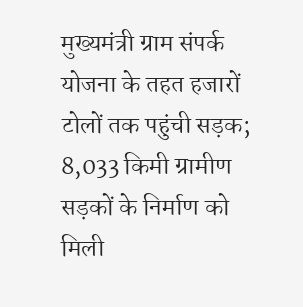मुख्यमंत्री ग्राम संपर्क योजना के तहत हजारों टोलों तक पहुंची सड़क; 8,033 किमी ग्रामीण सड़कों के निर्माण को मिली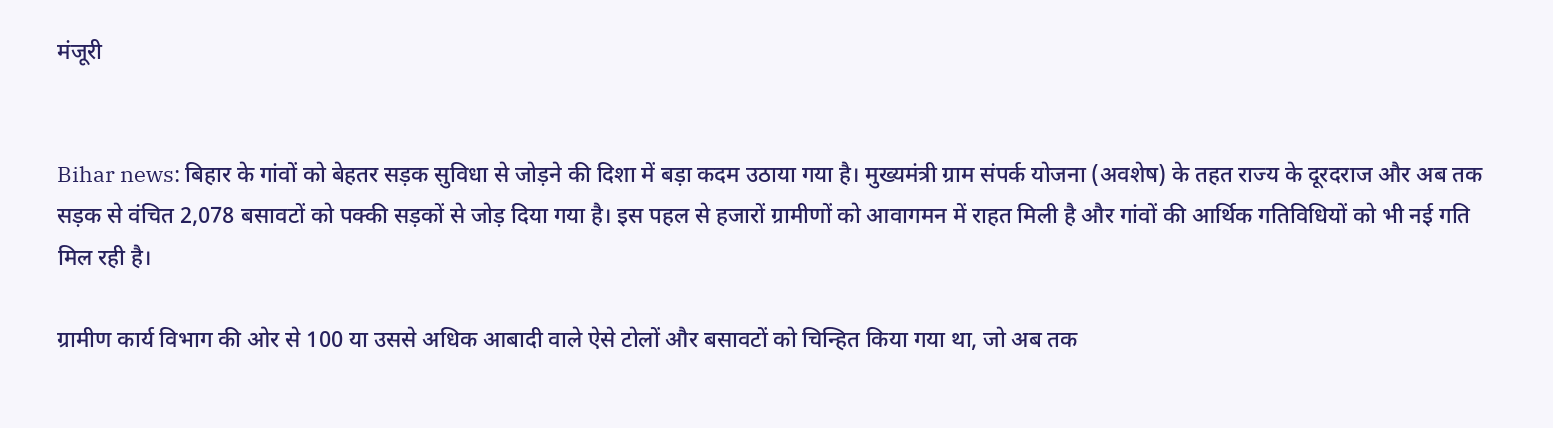मंजूरी


Bihar news: बिहार के गांवों को बेहतर सड़क सुविधा से जोड़ने की दिशा में बड़ा कदम उठाया गया है। मुख्यमंत्री ग्राम संपर्क योजना (अवशेष) के तहत राज्य के दूरदराज और अब तक सड़क से वंचित 2,078 बसावटों को पक्की सड़कों से जोड़ दिया गया है। इस पहल से हजारों ग्रामीणों को आवागमन में राहत मिली है और गांवों की आर्थिक गतिविधियों को भी नई गति मिल रही है।

ग्रामीण कार्य विभाग की ओर से 100 या उससे अधिक आबादी वाले ऐसे टोलों और बसावटों को चिन्हित किया गया था, जो अब तक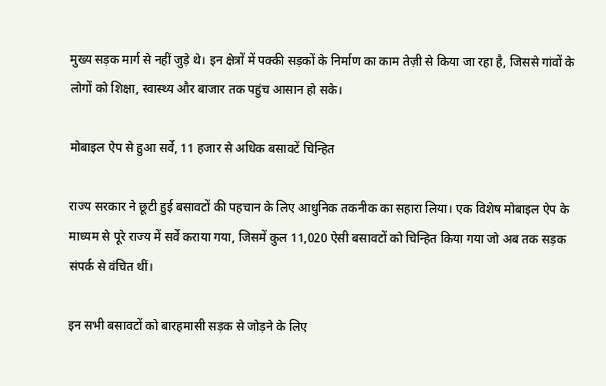मुख्य सड़क मार्ग से नहीं जुड़े थे। इन क्षेत्रों में पक्की सड़कों के निर्माण का काम तेज़ी से किया जा रहा है, जिससे गांवों के लोगों को शिक्षा, स्वास्थ्य और बाजार तक पहुंच आसान हो सके।

मोबाइल ऐप से हुआ सर्वे, 11 हजार से अधिक बसावटें चिन्हित

राज्य सरकार ने छूटी हुई बसावटों की पहचान के लिए आधुनिक तकनीक का सहारा लिया। एक विशेष मोबाइल ऐप के माध्यम से पूरे राज्य में सर्वे कराया गया, जिसमें कुल 11,020 ऐसी बसावटों को चिन्हित किया गया जो अब तक सड़क संपर्क से वंचित थीं।

इन सभी बसावटों को बारहमासी सड़क से जोड़ने के लिए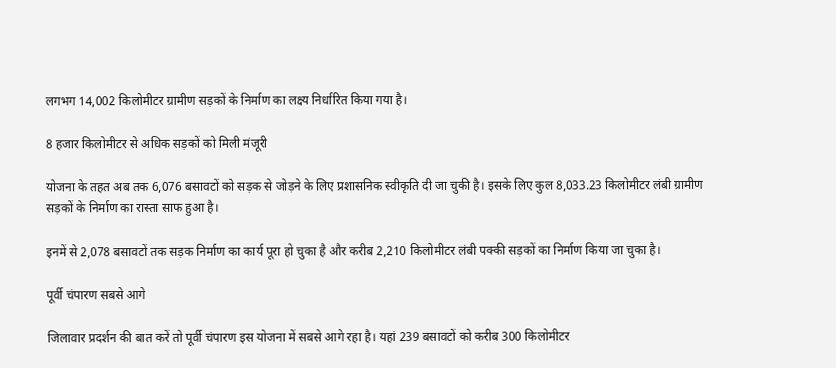लगभग 14,002 किलोमीटर ग्रामीण सड़कों के निर्माण का लक्ष्य निर्धारित किया गया है।

8 हजार किलोमीटर से अधिक सड़कों को मिली मंजूरी

योजना के तहत अब तक 6,076 बसावटों को सड़क से जोड़ने के लिए प्रशासनिक स्वीकृति दी जा चुकी है। इसके लिए कुल 8,033.23 किलोमीटर लंबी ग्रामीण सड़कों के निर्माण का रास्ता साफ हुआ है।

इनमें से 2,078 बसावटों तक सड़क निर्माण का कार्य पूरा हो चुका है और करीब 2,210 किलोमीटर लंबी पक्की सड़कों का निर्माण किया जा चुका है।

पूर्वी चंपारण सबसे आगे

जिलावार प्रदर्शन की बात करें तो पूर्वी चंपारण इस योजना में सबसे आगे रहा है। यहां 239 बसावटों को करीब 300 किलोमीटर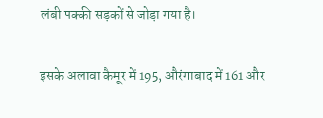लंबी पक्की सड़कों से जोड़ा गया है।

इसके अलावा कैमूर में 195, औरंगाबाद में 161 और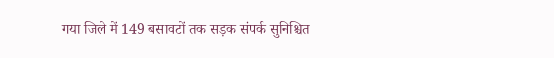गया जिले में 149 बसावटों तक सड़क संपर्क सुनिश्चित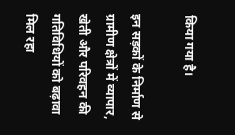किया गया है।

इन सड़कों के निर्माण से ग्रामीण क्षेत्रों में व्यापार, खेती और परिवहन की गतिविधियों को बढ़ावा मिल रहा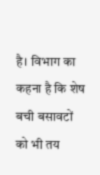है। विभाग का कहना है कि शेष बची बसावटों को भी तय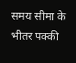समय सीमा के भीतर पक्की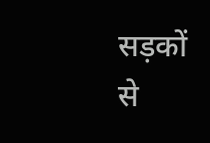सड़कों से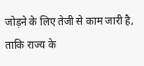जोड़ने के लिए तेजी से काम जारी है, ताकि राज्य के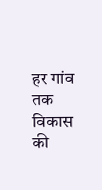हर गांव तक विकास की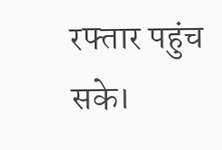रफ्तार पहुंच सके।